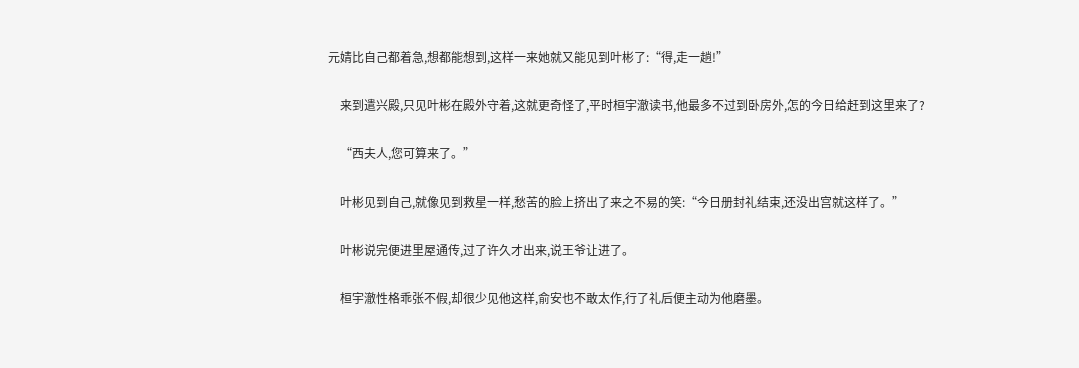元婧比自己都着急,想都能想到,这样一来她就又能见到叶彬了:“得,走一趟!”

    来到遣兴殿,只见叶彬在殿外守着,这就更奇怪了,平时桓宇澈读书,他最多不过到卧房外,怎的今日给赶到这里来了?

    “西夫人,您可算来了。”

    叶彬见到自己,就像见到救星一样,愁苦的脸上挤出了来之不易的笑:“今日册封礼结束,还没出宫就这样了。”

    叶彬说完便进里屋通传,过了许久才出来,说王爷让进了。

    桓宇澈性格乖张不假,却很少见他这样,俞安也不敢太作,行了礼后便主动为他磨墨。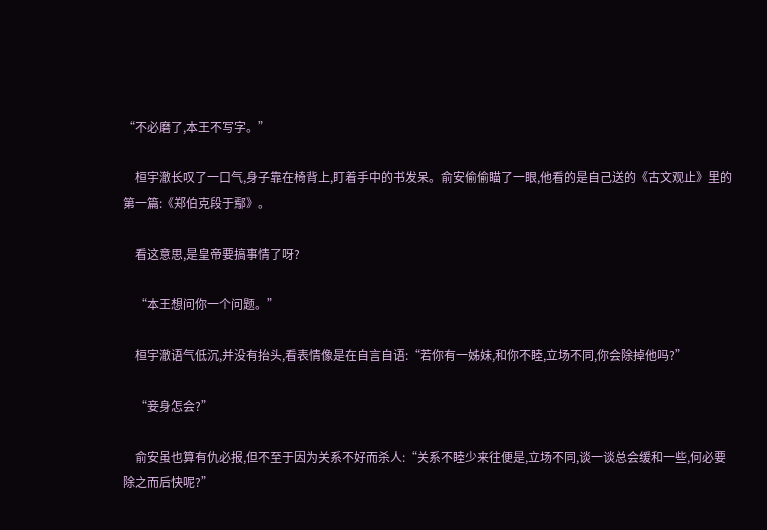“不必磨了,本王不写字。”

    桓宇澈长叹了一口气,身子靠在椅背上,盯着手中的书发呆。俞安偷偷瞄了一眼,他看的是自己送的《古文观止》里的第一篇:《郑伯克段于鄢》。

    看这意思,是皇帝要搞事情了呀?

    “本王想问你一个问题。”

    桓宇澈语气低沉,并没有抬头,看表情像是在自言自语:“若你有一姊妹,和你不睦,立场不同,你会除掉他吗?”

    “妾身怎会?”

    俞安虽也算有仇必报,但不至于因为关系不好而杀人:“关系不睦少来往便是,立场不同,谈一谈总会缓和一些,何必要除之而后快呢?”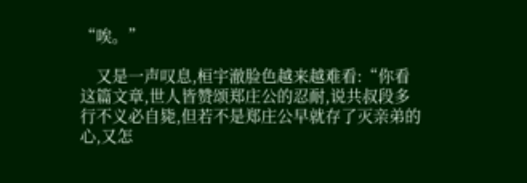“唉。”

    又是一声叹息,桓宇澈脸色越来越难看:“你看这篇文章,世人皆赞颂郑庄公的忍耐,说共叔段多行不义必自毙,但若不是郑庄公早就存了灭亲弟的心,又怎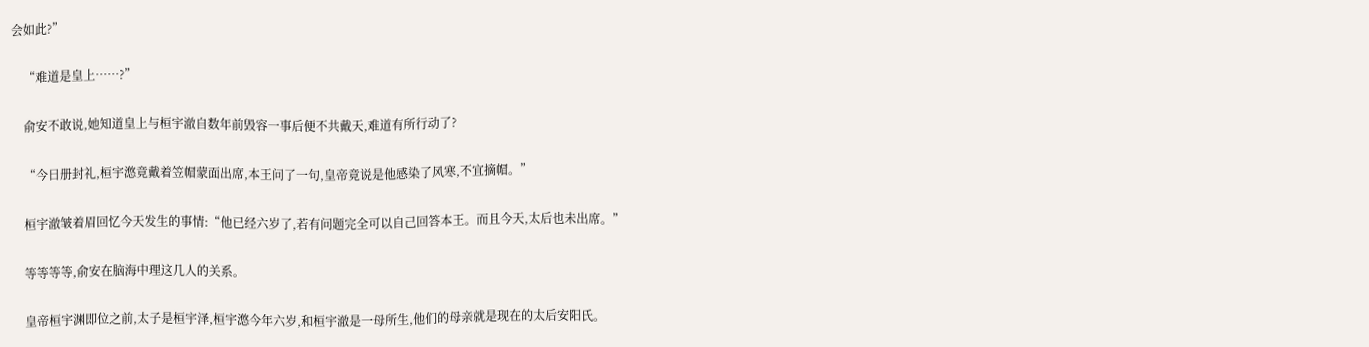会如此?”

    “难道是皇上……?”

    俞安不敢说,她知道皇上与桓宇澈自数年前毁容一事后便不共戴天,难道有所行动了?

    “今日册封礼,桓宇滺竟戴着笠帽蒙面出席,本王问了一句,皇帝竟说是他感染了风寒,不宜摘帽。”

    桓宇澈皱着眉回忆今天发生的事情:“他已经六岁了,若有问题完全可以自己回答本王。而且今天,太后也未出席。”

    等等等等,俞安在脑海中理这几人的关系。

    皇帝桓宇渊即位之前,太子是桓宇泽,桓宇滺今年六岁,和桓宇澈是一母所生,他们的母亲就是现在的太后安阳氏。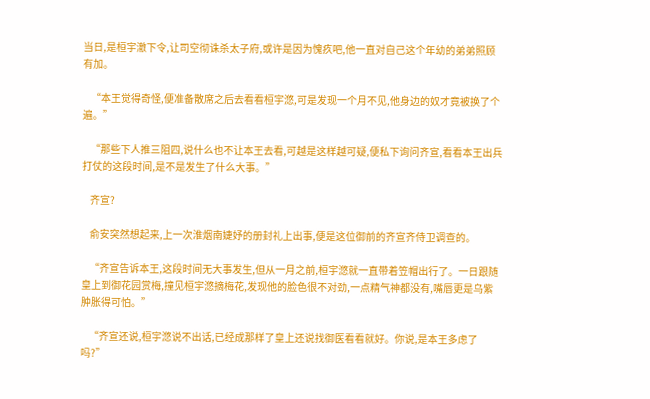当日,是桓宇澈下令,让司空彻诛杀太子府,或许是因为愧疚吧,他一直对自己这个年幼的弟弟照顾有加。

    “本王觉得奇怪,便准备散席之后去看看桓宇滺,可是发现一个月不见,他身边的奴才竟被换了个遍。”

    “那些下人推三阻四,说什么也不让本王去看,可越是这样越可疑,便私下询问齐宣,看看本王出兵打仗的这段时间,是不是发生了什么大事。”

    齐宣?

    俞安突然想起来,上一次淮烟南婕妤的册封礼上出事,便是这位御前的齐宣齐侍卫调查的。

    “齐宣告诉本王,这段时间无大事发生,但从一月之前,桓宇滺就一直带着笠帽出行了。一日跟随皇上到御花园赏梅,撞见桓宇滺摘梅花,发现他的脸色很不对劲,一点精气神都没有,嘴唇更是乌紫肿胀得可怕。”

    “齐宣还说,桓宇滺说不出话,已经成那样了皇上还说找御医看看就好。你说,是本王多虑了吗?”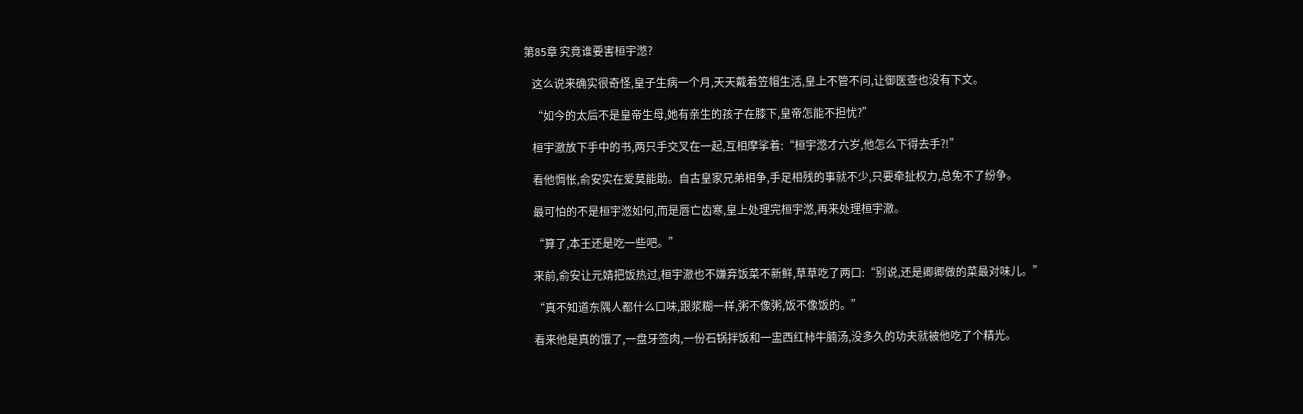第85章 究竟谁要害桓宇滺?

    这么说来确实很奇怪,皇子生病一个月,天天戴着笠帽生活,皇上不管不问,让御医查也没有下文。

    “如今的太后不是皇帝生母,她有亲生的孩子在膝下,皇帝怎能不担忧?”

    桓宇澈放下手中的书,两只手交叉在一起,互相摩挲着:“桓宇滺才六岁,他怎么下得去手?!”

    看他惆怅,俞安实在爱莫能助。自古皇家兄弟相争,手足相残的事就不少,只要牵扯权力,总免不了纷争。

    最可怕的不是桓宇滺如何,而是唇亡齿寒,皇上处理完桓宇滺,再来处理桓宇澈。

    “算了,本王还是吃一些吧。”

    来前,俞安让元婧把饭热过,桓宇澈也不嫌弃饭菜不新鲜,草草吃了两口:“别说,还是卿卿做的菜最对味儿。”

    “真不知道东隅人都什么口味,跟浆糊一样,粥不像粥,饭不像饭的。”

    看来他是真的饿了,一盘牙签肉,一份石锅拌饭和一盅西红柿牛腩汤,没多久的功夫就被他吃了个精光。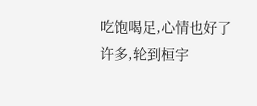吃饱喝足,心情也好了许多,轮到桓宇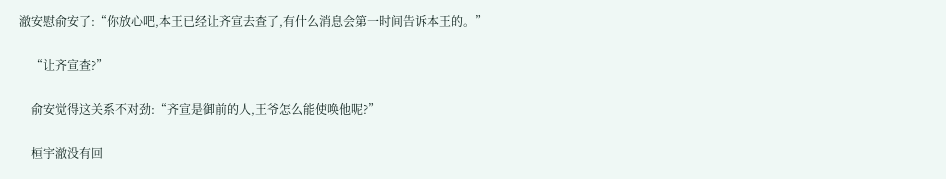澈安慰俞安了:“你放心吧,本王已经让齐宣去查了,有什么消息会第一时间告诉本王的。”

    “让齐宣查?”

    俞安觉得这关系不对劲:“齐宣是御前的人,王爷怎么能使唤他呢?”

    桓宇澈没有回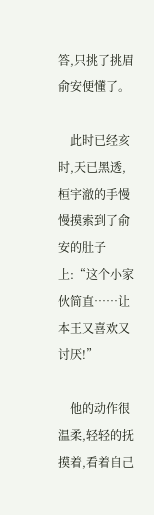答,只挑了挑眉俞安便懂了。

    此时已经亥时,天已黑透,桓宇澈的手慢慢摸索到了俞安的肚子上:“这个小家伙简直……让本王又喜欢又讨厌!”

    他的动作很温柔,轻轻的抚摸着,看着自己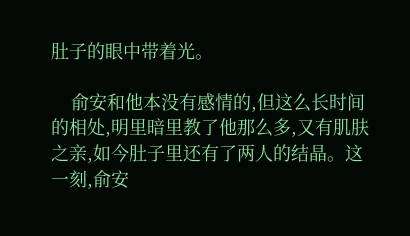肚子的眼中带着光。

    俞安和他本没有感情的,但这么长时间的相处,明里暗里教了他那么多,又有肌肤之亲,如今肚子里还有了两人的结晶。这一刻,俞安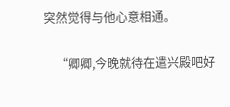突然觉得与他心意相通。

    “卿卿,今晚就待在遣兴殿吧好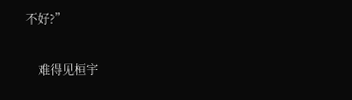不好?”

    难得见桓宇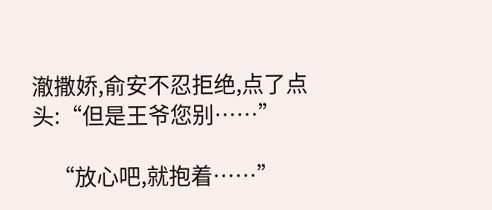澈撒娇,俞安不忍拒绝,点了点头:“但是王爷您别……”

    “放心吧,就抱着……”